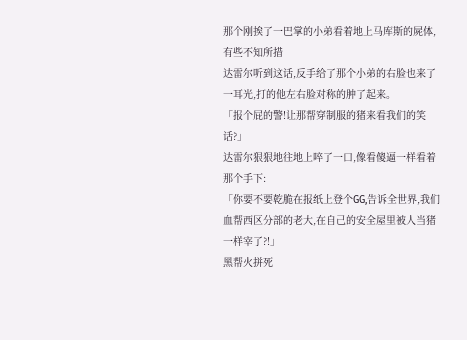那个刚挨了一巴掌的小弟看着地上马库斯的屍体,有些不知所措
达雷尔听到这话,反手给了那个小弟的右脸也来了一耳光,打的他左右脸对称的肿了起来。
「报个屁的警!让那帮穿制服的猪来看我们的笑话?」
达雷尔狠狠地往地上啐了一口,像看傻逼一样看着那个手下:
「你要不要乾脆在报纸上登个GG,告诉全世界,我们血帮西区分部的老大,在自己的安全屋里被人当猪一样宰了?!」
黑帮火拼死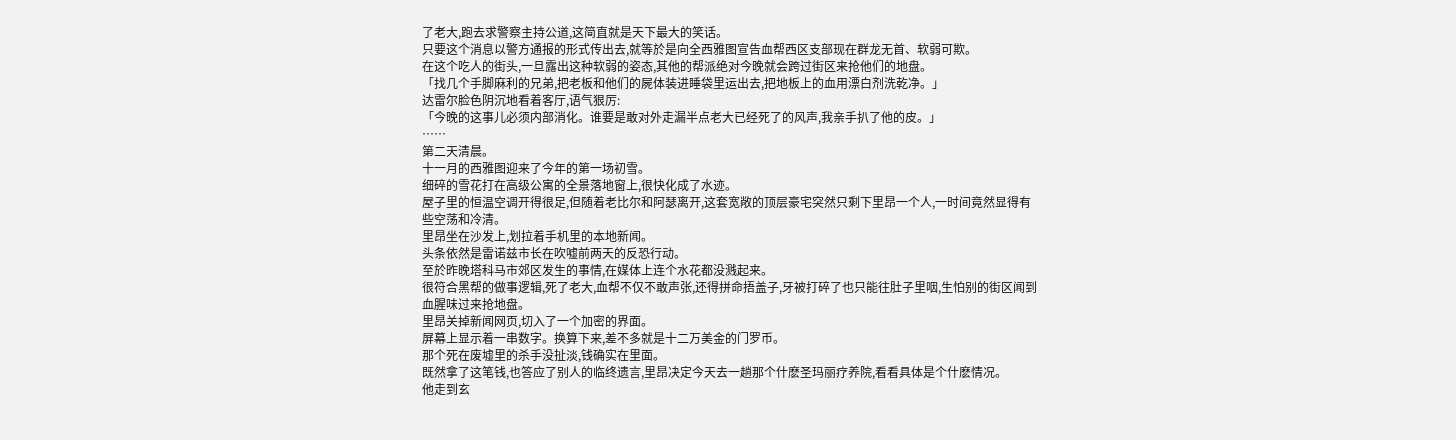了老大,跑去求警察主持公道,这简直就是天下最大的笑话。
只要这个消息以警方通报的形式传出去,就等於是向全西雅图宣告血帮西区支部现在群龙无首、软弱可欺。
在这个吃人的街头,一旦露出这种软弱的姿态,其他的帮派绝对今晚就会跨过街区来抢他们的地盘。
「找几个手脚麻利的兄弟,把老板和他们的屍体装进睡袋里运出去,把地板上的血用漂白剂洗乾净。」
达雷尔脸色阴沉地看着客厅,语气狠厉:
「今晚的这事儿必须内部消化。谁要是敢对外走漏半点老大已经死了的风声,我亲手扒了他的皮。」
……
第二天清晨。
十一月的西雅图迎来了今年的第一场初雪。
细碎的雪花打在高级公寓的全景落地窗上,很快化成了水迹。
屋子里的恒温空调开得很足,但随着老比尔和阿瑟离开,这套宽敞的顶层豪宅突然只剩下里昂一个人,一时间竟然显得有些空荡和冷清。
里昂坐在沙发上,划拉着手机里的本地新闻。
头条依然是雷诺兹市长在吹嘘前两天的反恐行动。
至於昨晚塔科马市郊区发生的事情,在媒体上连个水花都没溅起来。
很符合黑帮的做事逻辑,死了老大,血帮不仅不敢声张,还得拼命捂盖子,牙被打碎了也只能往肚子里咽,生怕别的街区闻到血腥味过来抢地盘。
里昂关掉新闻网页,切入了一个加密的界面。
屏幕上显示着一串数字。换算下来,差不多就是十二万美金的门罗币。
那个死在废墟里的杀手没扯淡,钱确实在里面。
既然拿了这笔钱,也答应了别人的临终遗言,里昂决定今天去一趟那个什麽圣玛丽疗养院,看看具体是个什麽情况。
他走到玄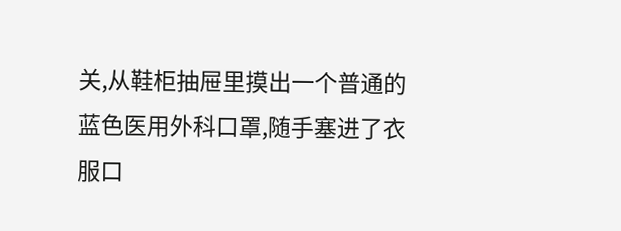关,从鞋柜抽屉里摸出一个普通的蓝色医用外科口罩,随手塞进了衣服口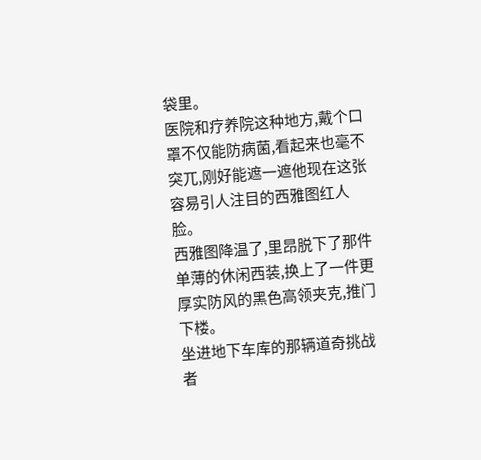袋里。
医院和疗养院这种地方,戴个口罩不仅能防病菌,看起来也毫不突兀,刚好能遮一遮他现在这张容易引人注目的西雅图红人脸。
西雅图降温了,里昂脱下了那件单薄的休闲西装,换上了一件更厚实防风的黑色高领夹克,推门下楼。
坐进地下车库的那辆道奇挑战者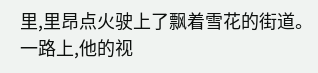里,里昂点火驶上了飘着雪花的街道。
一路上,他的视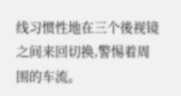线习惯性地在三个後视镜之间来回切换,警惕着周围的车流。